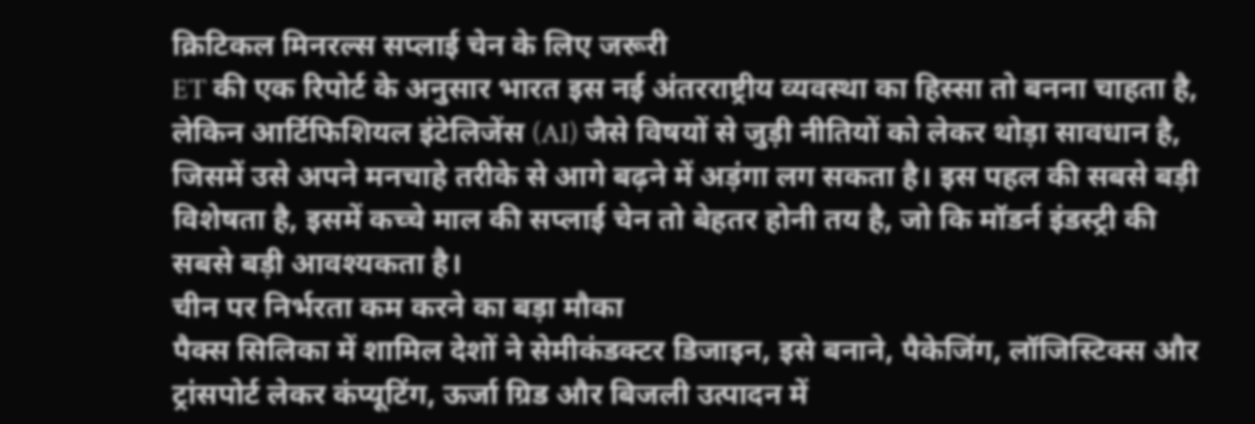क्रिटिकल मिनरल्स सप्लाई चेन के लिए जरूरी
ET की एक रिपोर्ट के अनुसार भारत इस नई अंतरराष्ट्रीय व्यवस्था का हिस्सा तो बनना चाहता है, लेकिन आर्टिफिशियल इंटेलिजेंस (AI) जैसे विषयों से जुड़ी नीतियों को लेकर थोड़ा सावधान है, जिसमें उसे अपने मनचाहे तरीके से आगे बढ़ने में अड़ंगा लग सकता है। इस पहल की सबसे बड़ी विशेषता है, इसमें कच्चे माल की सप्लाई चेन तो बेहतर होनी तय है, जो कि मॉडर्न इंडस्ट्री की सबसे बड़ी आवश्यकता है।
चीन पर निर्भरता कम करने का बड़ा मौका
पैक्स सिलिका में शामिल देशों ने सेमीकंडक्टर डिजाइन, इसे बनाने, पैकेजिंग, लॉजिस्टिक्स और ट्रांसपोर्ट लेकर कंप्यूटिंग, ऊर्जा ग्रिड और बिजली उत्पादन में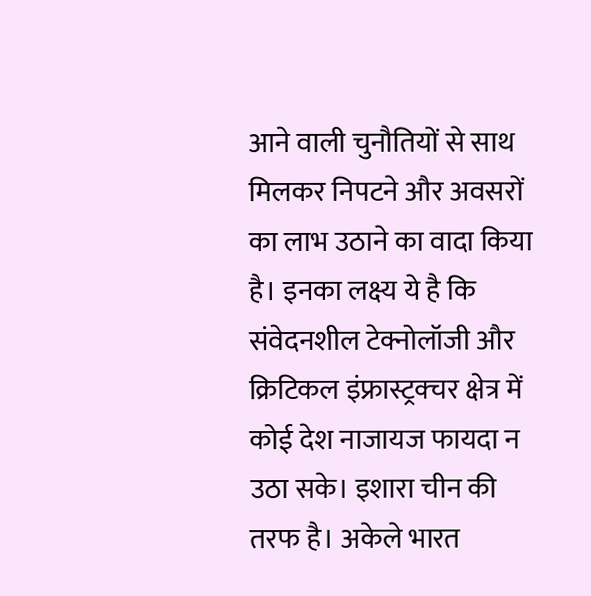आने वाली चुनौतियों से साथ मिलकर निपटने और अवसरों का लाभ उठाने का वादा किया है। इनका लक्ष्य ये है कि संवेदनशील टेक्नोलॉजी और क्रिटिकल इंफ्रास्ट्रक्चर क्षेत्र में कोई देश नाजायज फायदा न उठा सके। इशारा चीन की तरफ है। अकेले भारत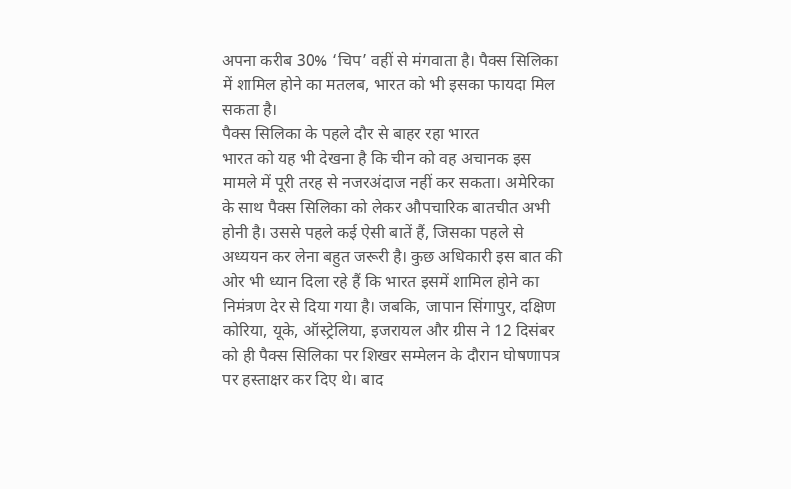अपना करीब 30% ‘चिप’ वहीं से मंगवाता है। पैक्स सिलिका में शामिल होने का मतलब, भारत को भी इसका फायदा मिल सकता है।
पैक्स सिलिका के पहले दौर से बाहर रहा भारत
भारत को यह भी देखना है कि चीन को वह अचानक इस मामले में पूरी तरह से नजरअंदाज नहीं कर सकता। अमेरिका के साथ पैक्स सिलिका को लेकर औपचारिक बातचीत अभी होनी है। उससे पहले कई ऐसी बातें हैं, जिसका पहले से अध्ययन कर लेना बहुत जरूरी है। कुछ अधिकारी इस बात की ओर भी ध्यान दिला रहे हैं कि भारत इसमें शामिल होने का निमंत्रण देर से दिया गया है। जबकि, जापान सिंगापुर, दक्षिण कोरिया, यूके, ऑस्ट्रेलिया, इजरायल और ग्रीस ने 12 दिसंबर को ही पैक्स सिलिका पर शिखर सम्मेलन के दौरान घोषणापत्र पर हस्ताक्षर कर दिए थे। बाद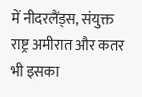में नीदरलैंड्स, संयुक्त राष्ट्र अमीरात और कतर भी इसका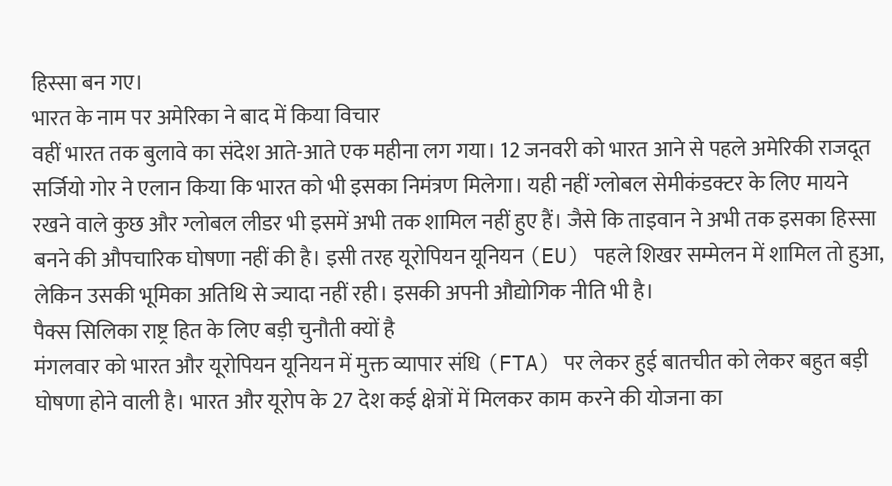हिस्सा बन गए।
भारत के नाम पर अमेरिका ने बाद में किया विचार
वहीं भारत तक बुलावे का संदेश आते-आते एक महीना लग गया। 12 जनवरी को भारत आने से पहले अमेरिकी राजदूत सर्जियो गोर ने एलान किया कि भारत को भी इसका निमंत्रण मिलेगा। यही नहीं ग्लोबल सेमीकंडक्टर के लिए मायने रखने वाले कुछ और ग्लोबल लीडर भी इसमें अभी तक शामिल नहीं हुए हैं। जैसे कि ताइवान ने अभी तक इसका हिस्सा बनने की औपचारिक घोषणा नहीं की है। इसी तरह यूरोपियन यूनियन (EU) पहले शिखर सम्मेलन में शामिल तो हुआ, लेकिन उसकी भूमिका अतिथि से ज्यादा नहीं रही। इसकी अपनी औद्योगिक नीति भी है।
पैक्स सिलिका राष्ट्र हित के लिए बड़ी चुनौती क्यों है
मंगलवार को भारत और यूरोपियन यूनियन में मुक्त व्यापार संधि (FTA) पर लेकर हुई बातचीत को लेकर बहुत बड़ी घोषणा होने वाली है। भारत और यूरोप के 27 देश कई क्षेत्रों में मिलकर काम करने की योजना का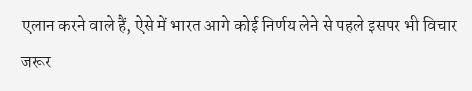एलान करने वाले हैं, ऐसे में भारत आगे कोई निर्णय लेने से पहले इसपर भी विचार जरूर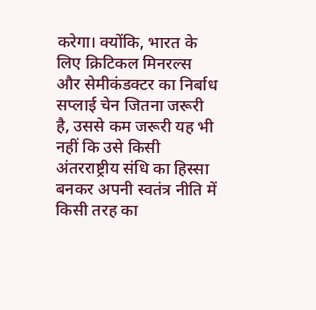करेगा। क्योंकि, भारत के लिए क्रिटिकल मिनरल्स और सेमीकंडक्टर का निर्बाध सप्लाई चेन जितना जरूरी है, उससे कम जरूरी यह भी नहीं कि उसे किसी अंतरराष्ट्रीय संधि का हिस्सा बनकर अपनी स्वतंत्र नीति में किसी तरह का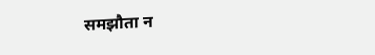समझौता न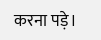करना पड़े।